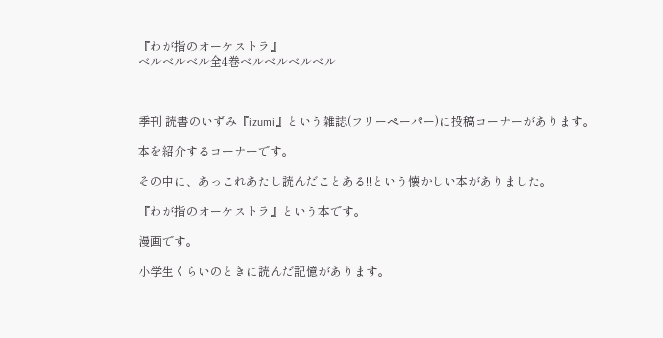『わが指のオーケストラ』
ベルベルベル全4巻ベルベルベルベル



季刊 読書のいずみ『izumi』という雑誌(フリーペーパー)に投稿コーナーがあります。

本を紹介するコーナーです。

その中に、あっこれあたし読んだことある!!という懐かしい本がありました。

『わが指のオーケストラ』という本です。

漫画です。

小学生くらいのときに読んだ記憶があります。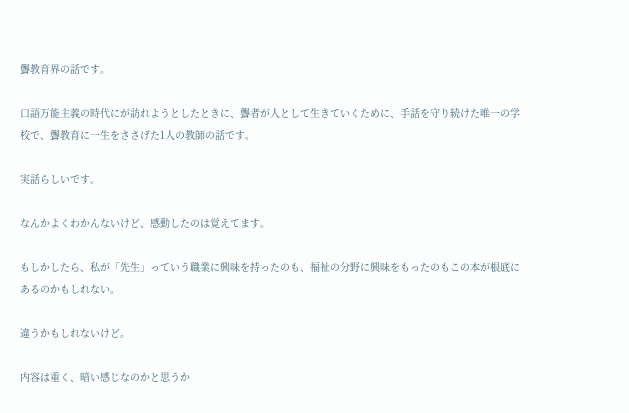聾教育界の話です。

口語万能主義の時代にが訪れようとしたときに、聾者が人として生きていくために、手話を守り続けた唯一の学校で、聾教育に一生をささげた1人の教師の話です。

実話らしいです。

なんかよくわかんないけど、感動したのは覚えてます。

もしかしたら、私が「先生」っていう職業に興味を持ったのも、福祉の分野に興味をもったのもこの本が根底にあるのかもしれない。

違うかもしれないけど。

内容は重く、暗い感じなのかと思うか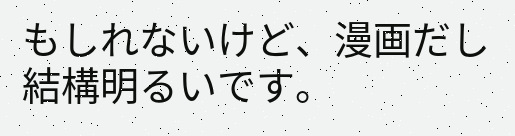もしれないけど、漫画だし結構明るいです。